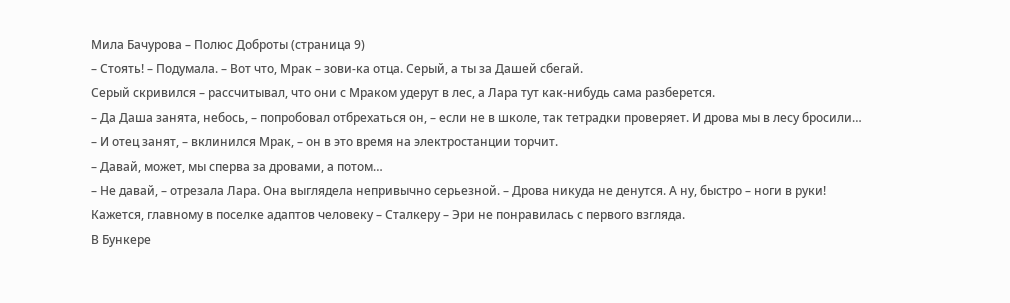Мила Бачурова – Полюс Доброты (страница 9)
– Стоять! – Подумала. – Вот что, Мрак – зови-ка отца. Серый, а ты за Дашей сбегай.
Серый скривился – рассчитывал, что они с Мраком удерут в лес, а Лара тут как-нибудь сама разберется.
– Да Даша занята, небось, – попробовал отбрехаться он, – если не в школе, так тетрадки проверяет. И дрова мы в лесу бросили…
– И отец занят, – вклинился Мрак, – он в это время на электростанции торчит.
– Давай, может, мы сперва за дровами, а потом…
– Не давай, – отрезала Лара. Она выглядела непривычно серьезной. – Дрова никуда не денутся. А ну, быстро – ноги в руки!
Кажется, главному в поселке адаптов человеку – Сталкеру – Эри не понравилась с первого взгляда.
В Бункере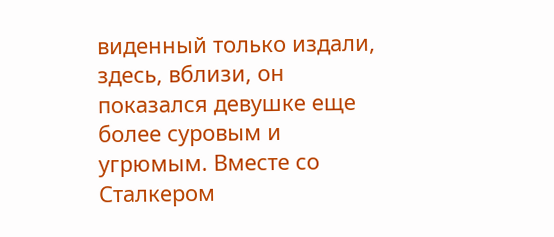виденный только издали, здесь, вблизи, он показался девушке еще более суровым и угрюмым. Вместе со Сталкером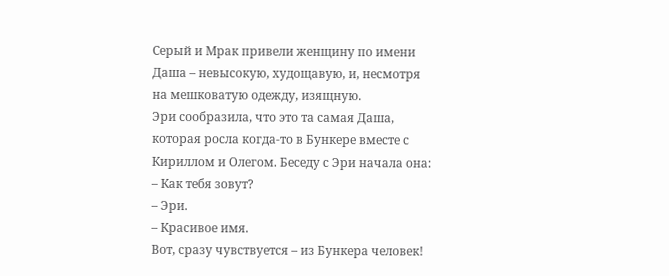Серый и Мрак привели женщину по имени Даша – невысокую, худощавую, и, несмотря на мешковатую одежду, изящную.
Эри сообразила, что это та самая Даша, которая росла когда-то в Бункере вместе с Кириллом и Олегом. Беседу с Эри начала она:
– Как тебя зовут?
– Эри.
– Красивое имя.
Вот, сразу чувствуется – из Бункера человек!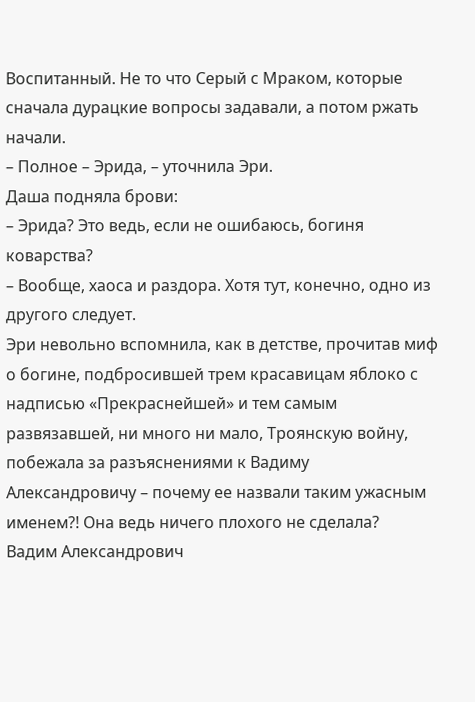Воспитанный. Не то что Серый с Мраком, которые сначала дурацкие вопросы задавали, а потом ржать начали.
– Полное – Эрида, – уточнила Эри.
Даша подняла брови:
– Эрида? Это ведь, если не ошибаюсь, богиня коварства?
– Вообще, хаоса и раздора. Хотя тут, конечно, одно из другого следует.
Эри невольно вспомнила, как в детстве, прочитав миф о богине, подбросившей трем красавицам яблоко с надписью «Прекраснейшей» и тем самым развязавшей, ни много ни мало, Троянскую войну, побежала за разъяснениями к Вадиму Александровичу – почему ее назвали таким ужасным именем?! Она ведь ничего плохого не сделала?
Вадим Александрович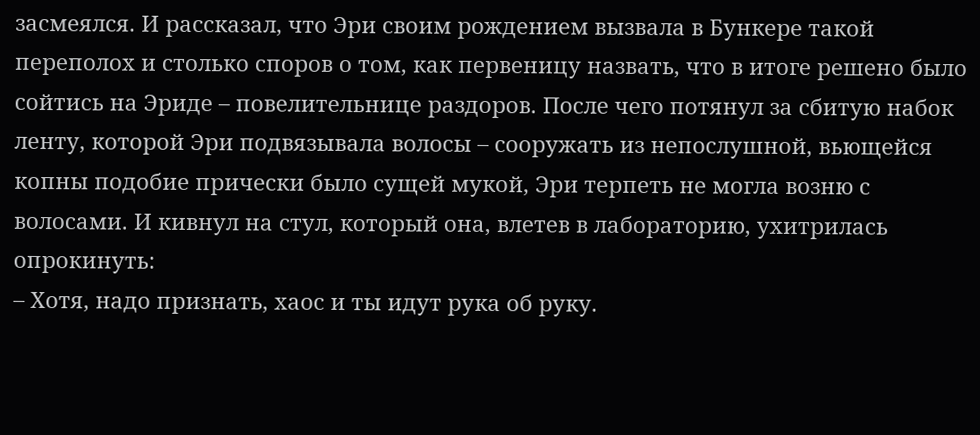засмеялся. И рассказал, что Эри своим рождением вызвала в Бункере такой переполох и столько споров о том, как первеницу назвать, что в итоге решено было сойтись на Эриде – повелительнице раздоров. После чего потянул за сбитую набок ленту, которой Эри подвязывала волосы – сооружать из непослушной, вьющейся копны подобие прически было сущей мукой, Эри терпеть не могла возню с волосами. И кивнул на стул, который она, влетев в лабораторию, ухитрилась опрокинуть:
– Хотя, надо признать, хаос и ты идут рука об руку.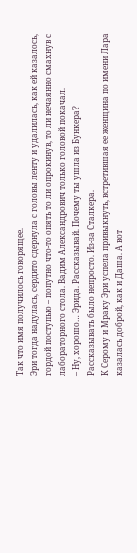Так что имя получилось говорящее.
Эри тогда надулась, сердито сдернула с головы ленту и удалилась, как ей казалось, гордой поступью – попутно что-то опять то ли опрокинув, то ли нечаянно смахнув с лабораторного стола. Вадим Александрович только головой покачал.
– Ну, хорошо… Эрида. Рассказывай. Почему ты ушла из Бункера?
Рассказывать было непросто. Из-за Сталкера.
К Серому и Мраку Эри успела привыкнуть, встретившая ее женщина по имени Лара казалась доброй, как и Даша. А вот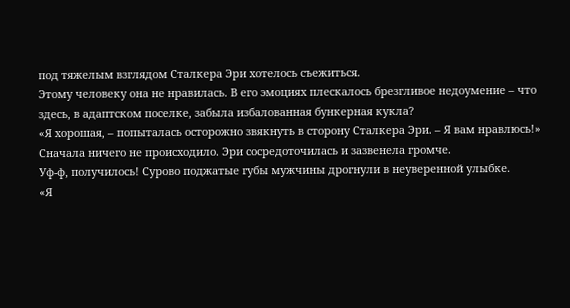под тяжелым взглядом Сталкера Эри хотелось съежиться.
Этому человеку она не нравилась. В его эмоциях плескалось брезгливое недоумение – что здесь, в адаптском поселке, забыла избалованная бункерная кукла?
«Я хорошая, – попыталась осторожно звякнуть в сторону Сталкера Эри. – Я вам нравлюсь!»
Сначала ничего не происходило. Эри сосредоточилась и зазвенела громче.
Уф-ф, получилось! Сурово поджатые губы мужчины дрогнули в неуверенной улыбке.
«Я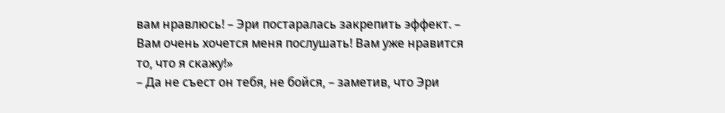вам нравлюсь! – Эри постаралась закрепить эффект. – Вам очень хочется меня послушать! Вам уже нравится то, что я скажу!»
– Да не съест он тебя, не бойся, – заметив, что Эри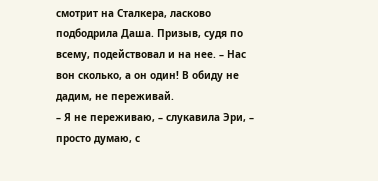смотрит на Сталкера, ласково подбодрила Даша. Призыв, судя по всему, подействовал и на нее. – Нас вон сколько, а он один! В обиду не дадим, не переживай.
– Я не переживаю, – слукавила Эри, – просто думаю, с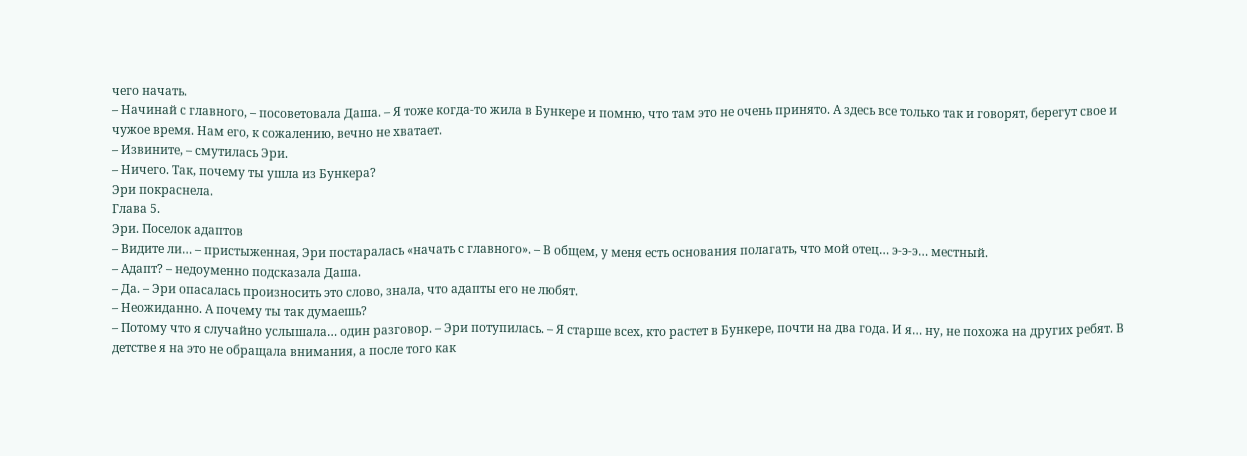чего начать.
– Начинай с главного, – посоветовала Даша. – Я тоже когда-то жила в Бункере и помню, что там это не очень принято. А здесь все только так и говорят, берегут свое и чужое время. Нам его, к сожалению, вечно не хватает.
– Извините, – смутилась Эри.
– Ничего. Так, почему ты ушла из Бункера?
Эри покраснела.
Глава 5.
Эри. Поселок адаптов
– Видите ли… – пристыженная, Эри постаралась «начать с главного». – В общем, у меня есть основания полагать, что мой отец… э-э-э… местный.
– Адапт? – недоуменно подсказала Даша.
– Да. – Эри опасалась произносить это слово, знала, что адапты его не любят.
– Неожиданно. А почему ты так думаешь?
– Потому что я случайно услышала… один разговор. – Эри потупилась. – Я старше всех, кто растет в Бункере, почти на два года. И я… ну, не похожа на других ребят. В детстве я на это не обращала внимания, а после того как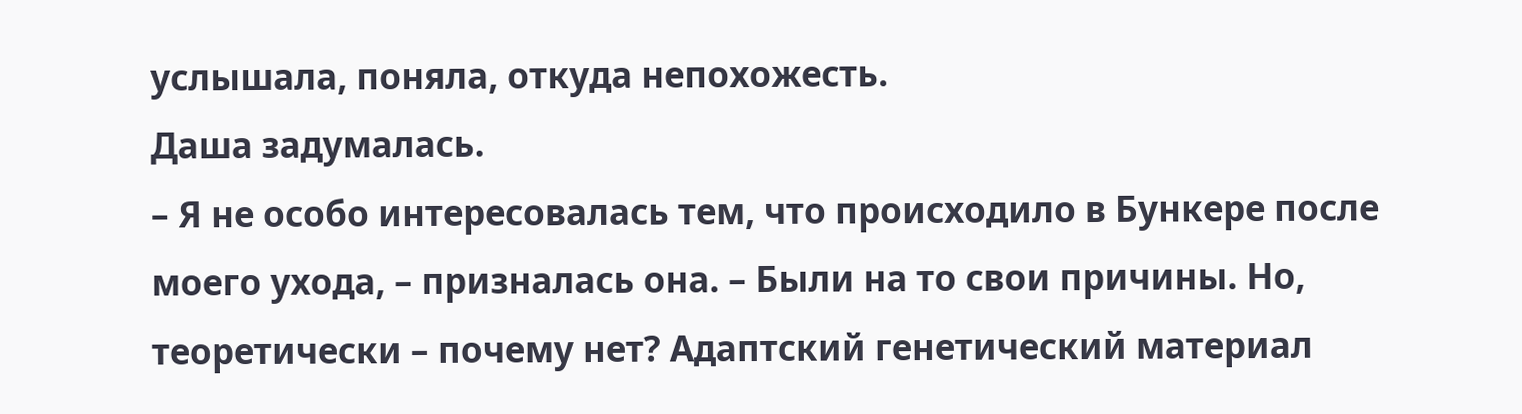услышала, поняла, откуда непохожесть.
Даша задумалась.
– Я не особо интересовалась тем, что происходило в Бункере после моего ухода, – призналась она. – Были на то свои причины. Но, теоретически – почему нет? Адаптский генетический материал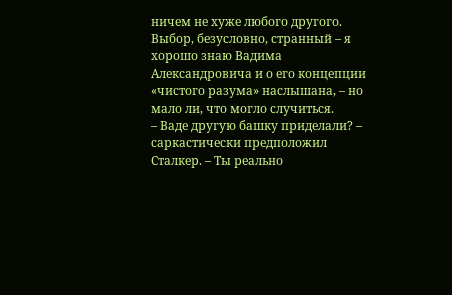ничем не хуже любого другого. Выбор, безусловно, странный – я хорошо знаю Вадима Александровича и о его концепции «чистого разума» наслышана, – но мало ли, что могло случиться.
– Ваде другую башку приделали? – саркастически предположил Сталкер. – Ты реально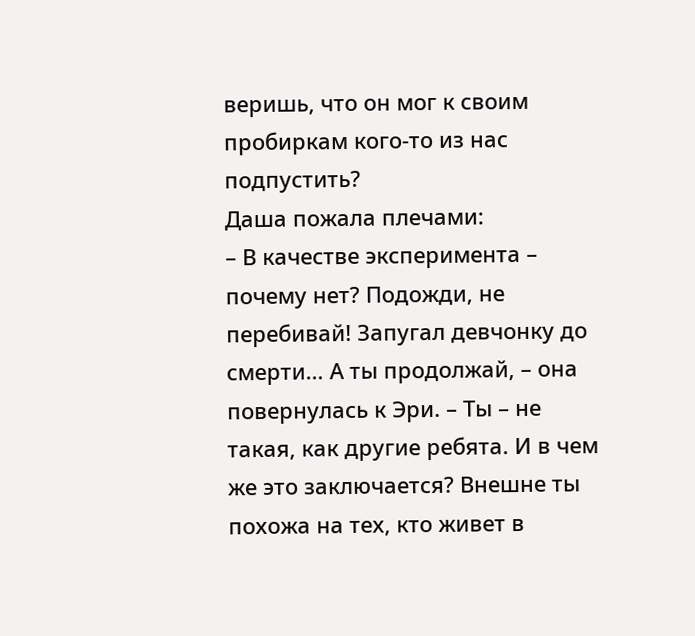веришь, что он мог к своим пробиркам кого-то из нас подпустить?
Даша пожала плечами:
– В качестве эксперимента – почему нет? Подожди, не перебивай! Запугал девчонку до смерти… А ты продолжай, – она повернулась к Эри. – Ты – не такая, как другие ребята. И в чем же это заключается? Внешне ты похожа на тех, кто живет в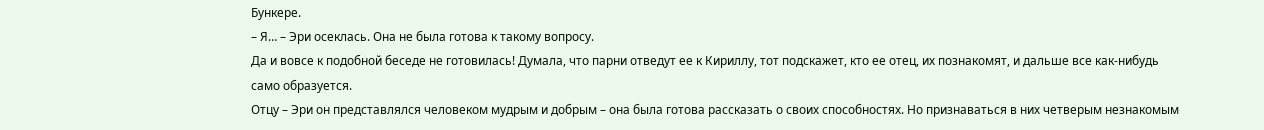Бункере.
– Я… – Эри осеклась. Она не была готова к такому вопросу.
Да и вовсе к подобной беседе не готовилась! Думала, что парни отведут ее к Кириллу, тот подскажет, кто ее отец, их познакомят, и дальше все как-нибудь само образуется.
Отцу – Эри он представлялся человеком мудрым и добрым – она была готова рассказать о своих способностях. Но признаваться в них четверым незнакомым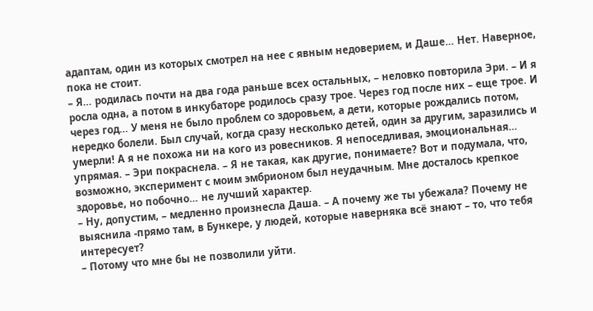адаптам, один из которых смотрел на нее с явным недоверием, и Даше… Нет. Наверное, пока не стоит.
– Я… родилась почти на два года раньше всех остальных, – неловко повторила Эри. – И я росла одна, а потом в инкубаторе родилось сразу трое. Через год после них – еще трое. И через год… У меня не было проблем со здоровьем, а дети, которые рождались потом, нередко болели. Был случай, когда сразу несколько детей, один за другим, заразились и умерли! А я не похожа ни на кого из ровесников. Я непоседливая, эмоциональная… упрямая. – Эри покраснела. – Я не такая, как другие, понимаете? Вот и подумала, что, возможно, эксперимент с моим эмбрионом был неудачным. Мне досталось крепкое здоровье, но побочно… не лучший характер.
– Ну, допустим, – медленно произнесла Даша. – А почему же ты убежала? Почему не выяснила -прямо там, в Бункере, у людей, которые наверняка всё знают – то, что тебя интересует?
– Потому что мне бы не позволили уйти.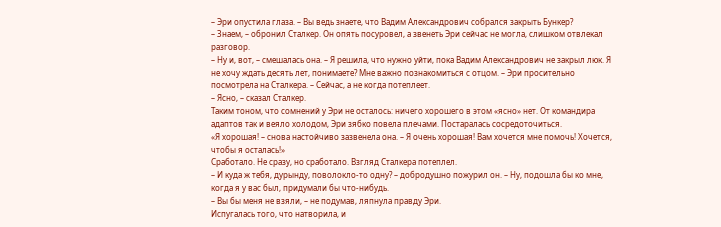– Эри опустила глаза. – Вы ведь знаете, что Вадим Александрович собрался закрыть Бункер?
– Знаем, – обронил Сталкер. Он опять посуровел, а звенеть Эри сейчас не могла, слишком отвлекал разговор.
– Ну и, вот, – смешалась она. – Я решила, что нужно уйти, пока Вадим Александрович не закрыл люк. Я не хочу ждать десять лет, понимаете? Мне важно познакомиться с отцом. – Эри просительно посмотрела на Сталкера. – Сейчас, а не когда потеплеет.
– Ясно, – сказал Сталкер.
Таким тоном, что сомнений у Эри не осталось: ничего хорошего в этом «ясно» нет. От командира адаптов так и веяло холодом, Эри зябко повела плечами. Постаралась сосредоточиться.
«Я хорошая! – снова настойчиво зазвенела она. – Я очень хорошая! Вам хочется мне помочь! Хочется, чтобы я осталась!»
Сработало. Не сразу, но сработало. Взгляд Сталкера потеплел.
– И куда ж тебя, дурынду, поволокло-то одну? – добродушно пожурил он. – Ну, подошла бы ко мне, когда я у вас был, придумали бы что-нибудь.
– Вы бы меня не взяли, – не подумав, ляпнула правду Эри.
Испугалась того, что натворила, и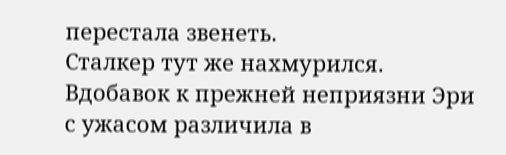перестала звенеть.
Сталкер тут же нахмурился. Вдобавок к прежней неприязни Эри с ужасом различила в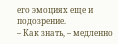его эмоциях еще и подозрение.
– Как знать, – медленно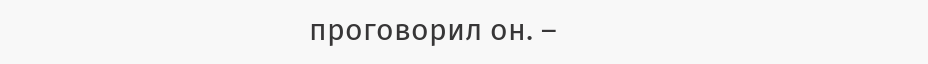проговорил он. –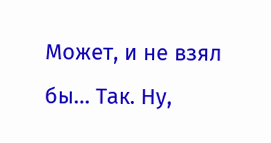Может, и не взял бы… Так. Ну,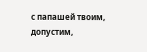с папашей твоим, допустим,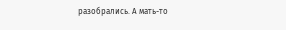разобрались. А мать-то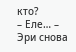кто?
– Еле… – Эри снова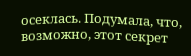осеклась. Подумала, что, возможно, этот секрет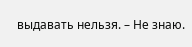выдавать нельзя. – Не знаю.